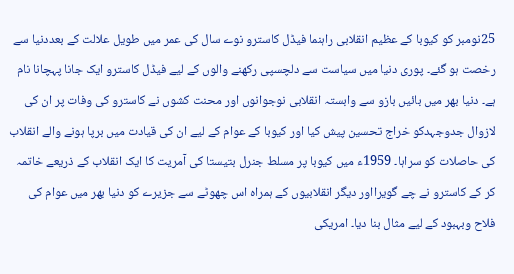25نومبر کو کیوبا کے عظیم انقلابی راہنما فیڈل کاسترو نوے سال کی عمر میں طویل علالت کے بعددنیا سے رخصت ہو گئے۔ پوری دنیا میں سیاست سے دلچسپی رکھنے والوں کے لیے فیڈل کاسترو ایک جانا پہچانا نام ہے۔ دنیا بھر میں بائیں بازو سے وابستہ انقلابی نوجوانوں اور محنت کشوں نے کاسترو کی وفات پر ان کی لازوال جدوجہدکو خراج تحسین پیش کیا اور کیوبا کے عوام کے لیے ان کی قیادت میں برپا ہونے والے انقلاب کی حاصلات کو سراہا۔ 1959ء میں کیوبا پر مسلط جنرل بتیستا کی آمریت کا ایک انقلاب کے ذریعے خاتمہ کر کے کاسترو نے چے گویرااور دیگر انقلابیوں کے ہمراہ اس چھوٹے سے جزیرے کو دنیا بھر میں عوام کی فلاح وبہبود کے لیے مثال بنا دیا۔ امریکی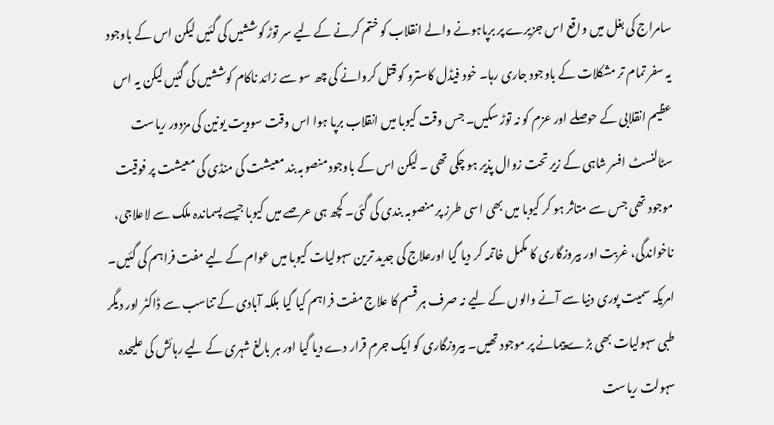سامراج کی بغل میں واقع اس جزیرے پر برپاہونے والے انقلاب کو ختم کرنے کے لیے سر توڑ کوششیں کی گئیں لیکن اس کے باوجود یہ سفر تمام تر مشکلات کے باوجود جاری رہا۔ خود فیڈل کاسترو کو قتل کروانے کی چھ سو سے زائد ناکام کوششیں کی گئیں لیکن یہ اس عظیم انقلابی کے حوصلے اور عزم کو نہ توڑ سکیں۔ جس وقت کیوبا میں انقلاب برپا ہوا اس وقت سوویت یونین کی مزدور ریاست سٹالنسٹ افسر شاہی کے زیر تحت زوال پذیر ہو چکی تھی ۔ لیکن اس کے باوجود منصوبہ بند معیشت کی منڈی کی معیشت پر فوقیت موجود تھی جس سے متاثر ہو کر کیوبا میں بھی اسی طرز پر منصوبہ بندی کی گئی۔ کچھ ہی عرصے میں کیوبا جیسے پسماندہ ملک سے لاعلاجی، ناخواندگی، غربت اور بیروزگاری کا مکمل خاتمہ کر دیا گیا اورعلاج کی جدید ترین سہولیات کیوبا میں عوام کے لیے مفت فراہم کی گئیں۔ امریکہ سمیت پوری دنیا سے آنے والوں کے لیے نہ صرف ہر قسم کا علاج مفت فراہم کیا گیا بلکہ آبادی کے تناسب سے ڈاکٹر اور دیگر طبی سہولیات بھی بڑے پیمانے پر موجود تھیں۔ بیروزگاری کو ایک جرم قرار دے دیا گیا اور ہر بالغ شہری کے لیے رہائش کی علیحدہ سہولت ریاست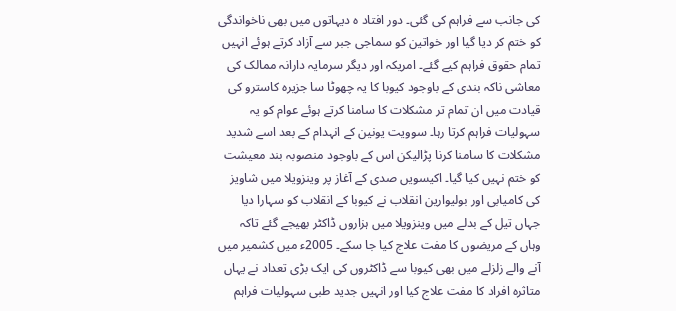کی جانب سے فراہم کی گئی۔ دور افتاد ہ دیہاتوں میں بھی ناخواندگی کو ختم کر دیا گیا اور خواتین کو سماجی جبر سے آزاد کرتے ہوئے انہیں تمام حقوق فراہم کیے گئے۔ امریکہ اور دیگر سرمایہ دارانہ ممالک کی معاشی ناکہ بندی کے باوجود کیوبا کا یہ چھوٹا سا جزیرہ کاسترو کی قیادت میں ان تمام تر مشکلات کا سامنا کرتے ہوئے عوام کو یہ سہولیات فراہم کرتا رہا۔ سوویت یونین کے انہدام کے بعد اسے شدید مشکلات کا سامنا کرنا پڑالیکن اس کے باوجود منصوبہ بند معیشت کو ختم نہیں کیا گیا۔ اکیسویں صدی کے آغاز پر وینزویلا میں شاویز کی کامیابی اور بولیوارین انقلاب نے کیوبا کے انقلاب کو سہارا دیا جہاں تیل کے بدلے میں وینزویلا میں ہزاروں ڈاکٹر بھیجے گئے تاکہ وہاں کے مریضوں کا مفت علاج کیا جا سکے۔ 2005ء میں کشمیر میں آنے والے زلزلے میں بھی کیوبا سے ڈاکٹروں کی ایک بڑی تعداد نے یہاں متاثرہ افراد کا مفت علاج کیا اور انہیں جدید طبی سہولیات فراہم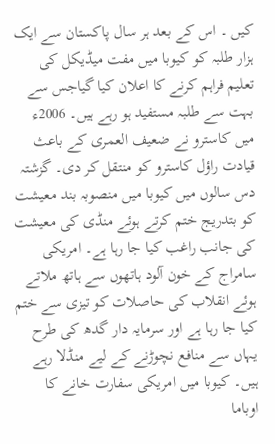کیں ۔ اس کے بعد ہر سال پاکستان سے ایک ہزار طلبہ کو کیوبا میں مفت میڈیکل کی تعلیم فراہم کرنے کا اعلان کیا گیاجس سے بہت سے طلبہ مستفید ہو رہے ہیں۔ 2006ء میں کاسترو نے ضعیف العمری کے باعث قیادت راؤل کاسترو کو منتقل کر دی۔ گزشتہ دس سالوں میں کیوبا میں منصوبہ بند معیشت کو بتدریج ختم کرتے ہوئے منڈی کی معیشت کی جانب راغب کیا جا رہا ہے۔ امریکی سامراج کے خون آلود ہاتھوں سے ہاتھ ملاتے ہوئے انقلاب کی حاصلات کو تیزی سے ختم کیا جا رہا ہے اور سرمایہ دار گدھ کی طرح یہاں سے منافع نچوڑنے کے لیے منڈلا رہے ہیں۔ کیوبا میں امریکی سفارت خانے کا اوباما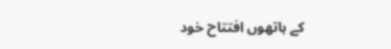کے ہاتھوں افتتاح خود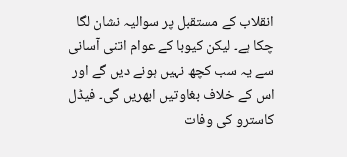انقلاب کے مستقبل پر سوالیہ نشان لگا چکا ہے۔ لیکن کیوبا کے عوام اتنی آسانی سے یہ سب کچھ نہیں ہونے دیں گے اور اس کے خلاف بغاوتیں ابھریں گی۔ فیڈل کاسترو کی وفات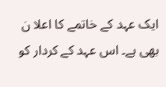ایک عہد کے خاتمے کا اعلا ن بھی ہے۔ اس عہد کے کردار کو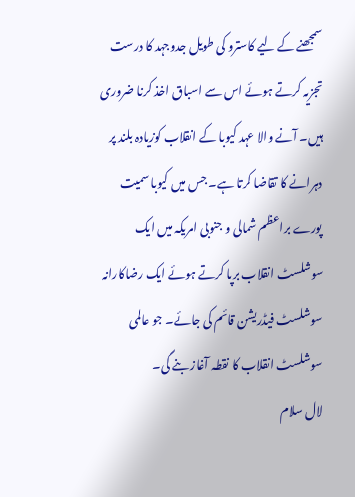سمجھنے کے لیے کاسترو کی طویل جدوجہد کا درست تجزیہ کرتے ہوئے اس سے اسباق اخذ کرنا ضروری ہیں۔ آنے والا عہد کیوبا کے انقلاب کوزیادہ بلند پر دہرانے کا تقاضا کرتا ہے۔ جس میں کیوبا سمیت پورے براعظم شمالی و جنوبی امریکہ میں ایک سوشلسٹ انقلاب برپا کرتے ہوئے ایک رضاکارانہ سوشلسٹ فیڈریشن قائم کی جائے۔ جو عالمی سوشلسٹ انقلاب کا نقطہ آغاز بنے گی۔
لال سلام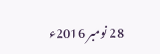28 نومبر 2016ء